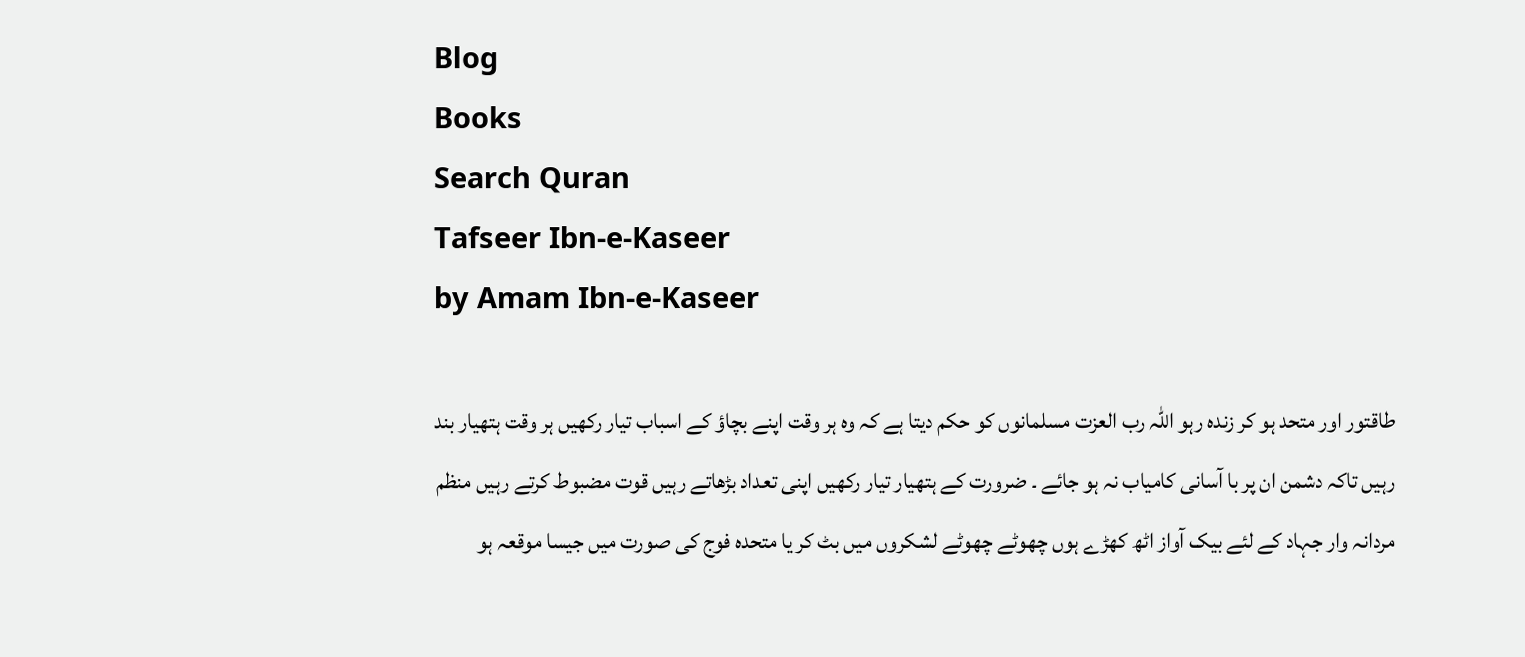Blog
Books
Search Quran
Tafseer Ibn-e-Kaseer
by Amam Ibn-e-Kaseer

طاقتور اور متحد ہو کر زندہ رہو اللہ رب العزت مسلمانوں کو حکم دیتا ہے کہ وہ ہر وقت اپنے بچاؤ کے اسباب تیار رکھیں ہر وقت ہتھیار بند رہیں تاکہ دشمن ان پر با آسانی کامیاب نہ ہو جائے ۔ ضرورت کے ہتھیار تیار رکھیں اپنی تعداد بڑھاتے رہیں قوت مضبوط کرتے رہیں منظم مردانہ وار جہاد کے لئے بیک آواز اٹھ کھڑے ہوں چھوٹے چھوٹے لشکروں میں بٹ کر یا متحدہ فوج کی صورت میں جیسا موقعہ ہو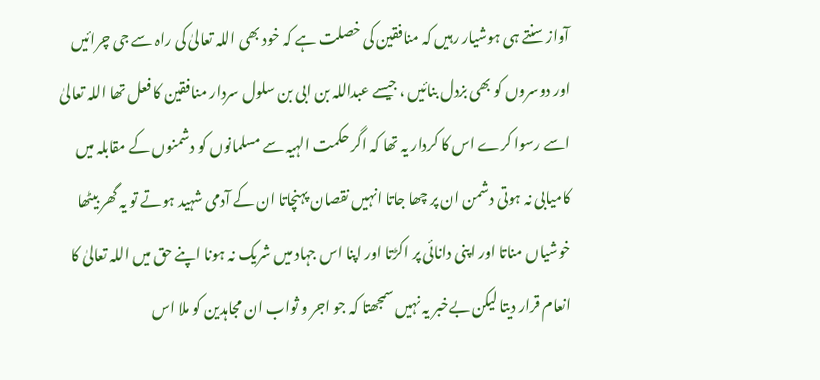آواز سنتے ہی ہوشیار رہیں کہ منافقین کی خصلت ہے کہ خود بھی اللہ تعالیٰ کی راہ سے جی چرائیں اور دوسروں کو بھی بزدل بنائیں ، جیسے عبداللہ بن ابی بن سلول سردار منافقین کا فعل تھا اللہ تعالیٰ اسے رسوا کرے اس کا کردار یہ تھا کہ اگر حکمت الہیہ سے مسلمانوں کو دشمنوں کے مقابلہ میں کامیابی نہ ہوتی دشمن ان پر چھا جاتا انہیں نقصان پہنچاتا ان کے آدمی شہید ہوتے تو یہ گھر بیٹھا خوشیاں مناتا اور اپنی دانائی پر اکڑتا اور اپنا اس جہاد میں شریک نہ ہونا اپنے حق میں اللہ تعالیٰ کا انعام قرار دیتا لیکن بےخبر یہ نہیں سمجھتا کہ جو اجر و ثواب ان مجاہدین کو ملا اس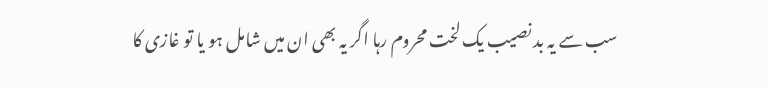سب سے یہ بد نصیب یک لخت محروم رہا اگر یہ بھی ان میں شامل ہو یا تو غازی کا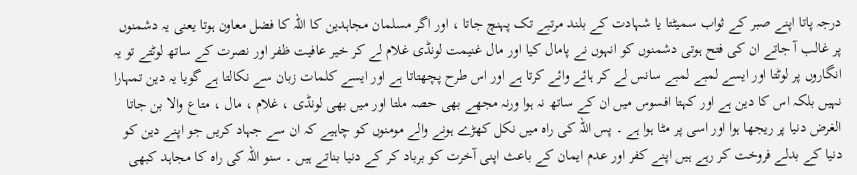درجہ پاتا اپنے صبر کے ثواب سمیٹتا یا شہادت کے بلند مرتبے تک پہنچ جاتا ، اور اگر مسلمان مجاہدین کا اللہ کا فضل معاون ہوتا یعنی یہ دشمنوں پر غالب آ جاتے ان کی فتح ہوتی دشمنوں کو انہوں نے پامال کیا اور مال غنیمت لونڈی غلام لے کر خیر عافیت ظفر اور نصرت کے ساتھ لوٹتے تو یہ انگاروں پر لوٹتا اور ایسے لمبے لمبے سانس لے کر ہائے وائے کرتا ہے اور اس طرح پچھتاتا ہے اور ایسے کلمات زبان سے نکالتا ہے گویا یہ دین تمہارا نہیں بلکہ اس کا دین ہے اور کہتا افسوس میں ان کے ساتھ نہ ہوا ورنہ مجھے بھی حصہ ملتا اور میں بھی لونڈی ، غلام ، مال ، متاع والا بن جاتا الغرض دنیا پر ریجھا ہوا اور اسی پر مٹا ہوا ہے ۔ پس اللہ کی راہ میں نکل کھڑے ہونے والے مومنوں کو چاہیے کہ ان سے جہاد کریں جو اپنے دین کو دنیا کے بدلے فروخت کر رہے ہیں اپنے کفر اور عدم ایمان کے باعث اپنی آخرت کو برباد کر کے دنیا بناتے ہیں ۔ سنو اللہ کی راہ کا مجاہد کبھی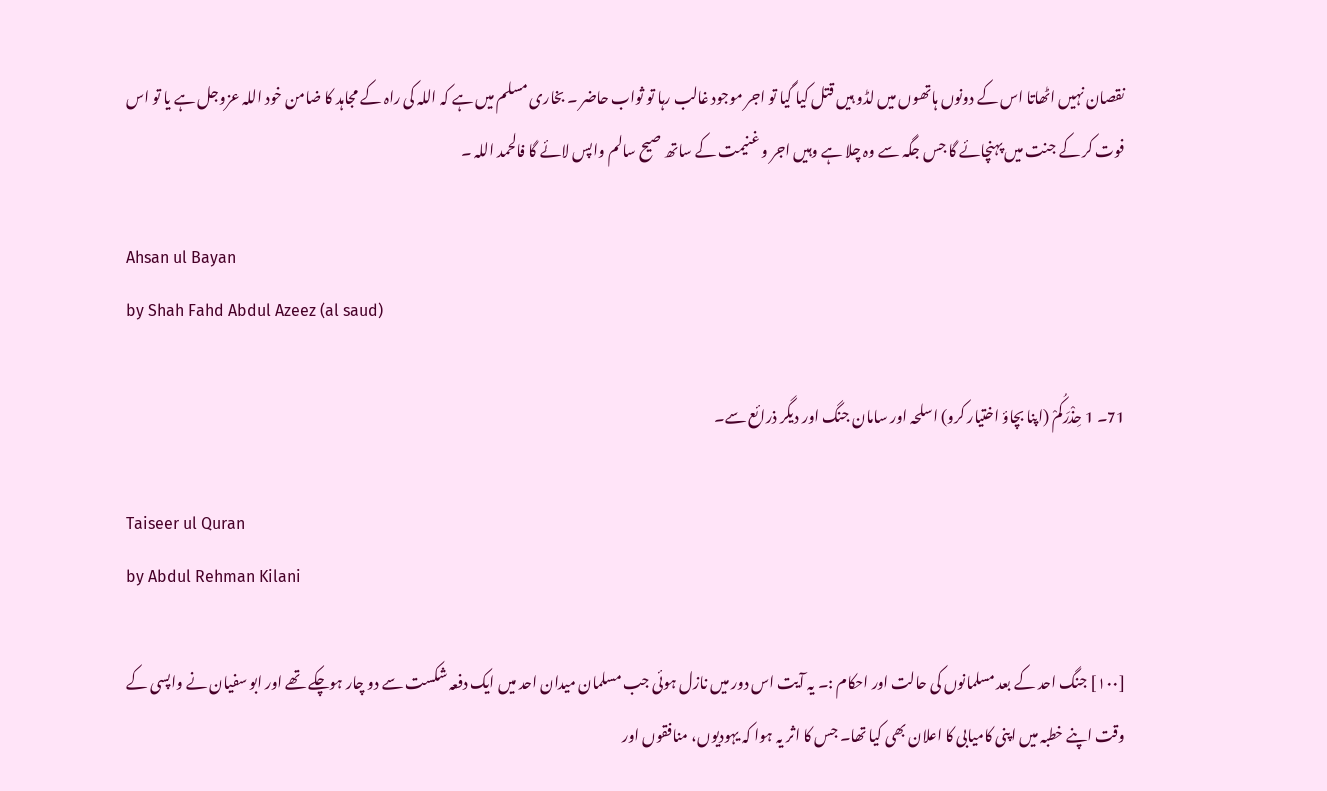نقصان نہیں اٹھاتا اس کے دونوں ہاتھوں میں لڈو ہیں قتل کیا گیا تو اجر موجود غالب رہا تو ثواب حاضر ۔ بخاری مسلم میں ہے کہ اللہ کی راہ کے مجاہد کا ضامن خود اللہ عزوجل ہے یا تو اس فوت کر کے جنت میں پہنچائے گا جس جگہ سے وہ چلا ہے وہیں اجر و غنیمت کے ساتھ صیح سالم واپس لائے گا فالحمد اللہ ۔

Ahsan ul Bayan
by Shah Fahd Abdul Azeez (al saud)

71۔ 1 حِذْرَکُمْ (اپنا بچاؤ اختیار کرو) اسلحہ اور سامان جنگ اور دیگر ذرائع سے۔

Taiseer ul Quran
by Abdul Rehman Kilani

[١٠٠] جنگ احد کے بعد مسلمانوں کی حالت اور احکام :۔ یہ آیت اس دور میں نازل ہوئی جب مسلمان میدان احد میں ایک دفعہ شکست سے دو چار ہوچکے تھے اور ابو سفیان نے واپسی کے وقت اپنے خطبہ میں اپنی کامیابی کا اعلان بھی کیا تھا۔ جس کا اثر یہ ہوا کہ یہودیوں، منافقوں اور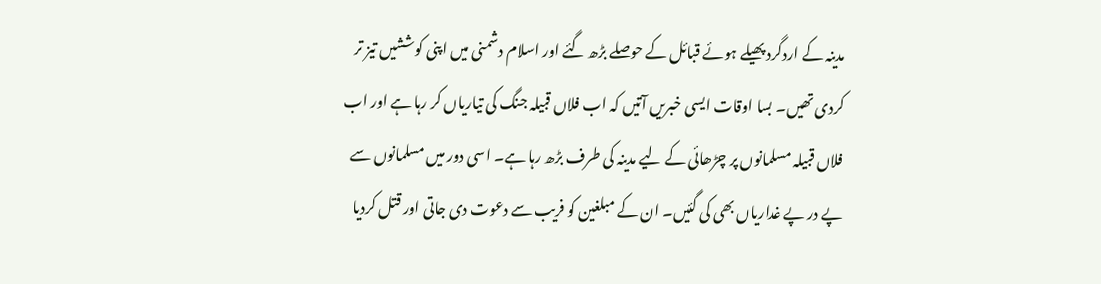مدینہ کے اردگرد پھیلے ہوئے قبائل کے حوصلے بڑھ گئے اور اسلام دشمنی میں اپنی کوششیں تیز تر کردی تھیں۔ بسا اوقات ایسی خبریں آتیں کہ اب فلاں قبیلہ جنگ کی تیاریاں کر رہا ہے اور اب فلاں قبیلہ مسلمانوں پر چڑھائی کے لیے مدینہ کی طرف بڑھ رہا ہے۔ اسی دور میں مسلمانوں سے پے در پے غداریاں بھی کی گئیں۔ ان کے مبلغین کو فریب سے دعوت دی جاتی اور قتل کردیا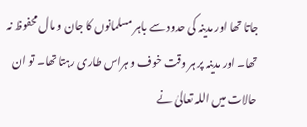جاتا تھا اور مدینہ کی حدود سے باہر مسلمانوں کا جان و مال محفوظ نہ تھا۔ اور مدینہ پر ہر وقت خوف و ہراس طاری رہتا تھا۔ تو ان حالات میں اللہ تعالیٰ نے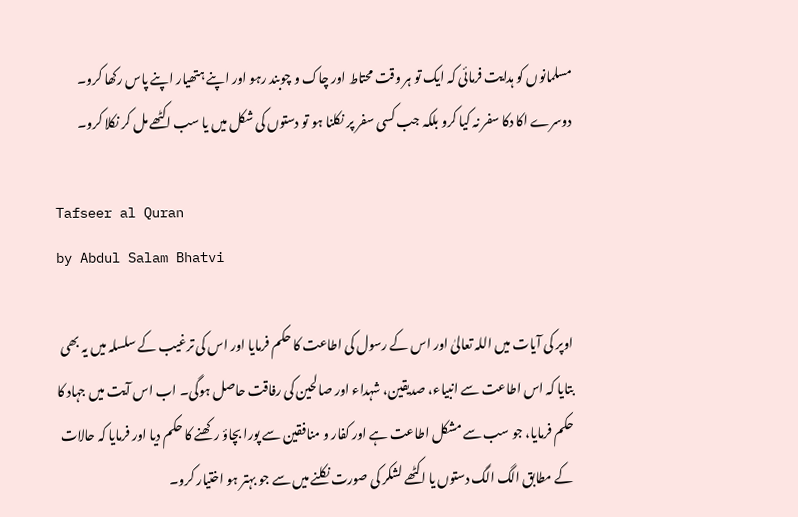مسلمانوں کو ہدایت فرمائی کہ ایک تو ہر وقت محتاط اور چاک و چوبند رہو اور اپنے ہتھیار اپنے پاس رکھا کرو۔ دوسرے اکا دکا سفر نہ کیا کرو بلکہ جب کسی سفر پر نکلنا ہو تو دستوں کی شکل میں یا سب اکٹھے مل کر نکلا کرو۔

Tafseer al Quran
by Abdul Salam Bhatvi

اوپر کی آیات میں اللہ تعالیٰ اور اس کے رسول کی اطاعت کا حکم فرمایا اور اس کی ترغیب کے سلسلہ میں یہ بھی بتایا کہ اس اطاعت سے انبیاء، صدیقین، شہداء اور صالحین کی رفاقت حاصل ہوگی۔ اب اس آیت میں جہاد کا حکم فرمایا، جو سب سے مشکل اطاعت ہے اور کفار و منافقین سے پورا بچاؤ رکھنے کا حکم دیا اور فرمایا کہ حالات کے مطابق الگ الگ دستوں یا اکٹھے لشکر کی صورت نکلنے میں سے جو بہتر ہو اختیار کرو۔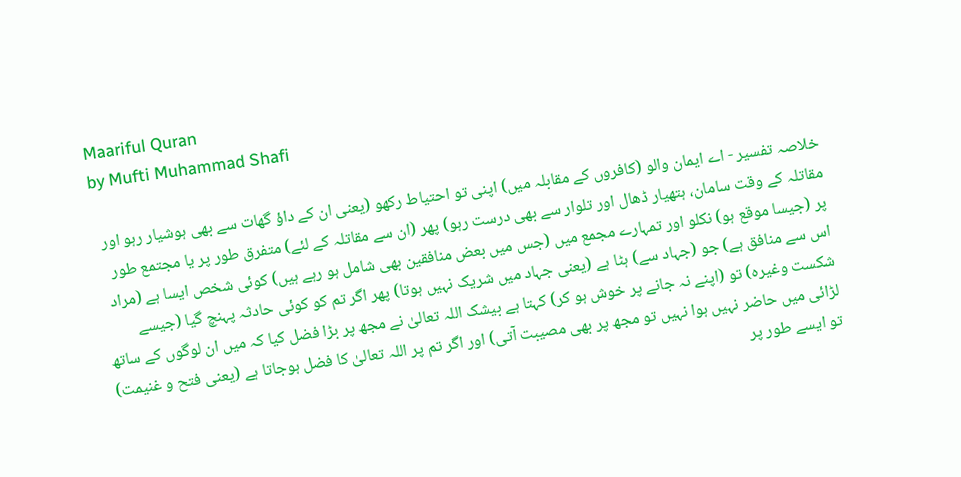Maariful Quran
by Mufti Muhammad Shafi

خلاصہ تفسیر - اے ایمان والو (کافروں کے مقابلہ میں) اپنی تو احتیاط رکھو (یعنی ان کے داؤ گھات سے بھی ہوشیار رہو اور مقاتلہ کے وقت سامان، ہتھیار ڈھال اور تلوار سے بھی درست رہو) پھر (ان سے مقاتلہ کے لئے) متفرق طور پر یا مجتمع طور پر (جیسا موقع ہو) نکلو اور تمہارے مجمع میں (جس میں بعض منافقین بھی شامل ہو رہے ہیں) کوئی شخص ایسا ہے (مراد اس سے منافق ہے) جو (جہاد سے) ہٹا ہے (یعنی جہاد میں شریک نہیں ہوتا) پھر اگر تم کو کوئی حادثہ پہنچ گیا (جیسے شکست وغیرہ) تو (اپنے نہ جانے پر خوش ہو کر) کہتا ہے بیشک اللہ تعالیٰ نے مجھ پر بڑا فضل کیا کہ میں ان لوگوں کے ساتھ لڑائی میں حاضر نہیں ہوا نہیں تو مجھ پر بھی مصیبت آتی) اور اگر تم پر اللہ تعالیٰ کا فضل ہوجاتا ہے (یعنی فتح و غنیمت) تو ایسے طور پر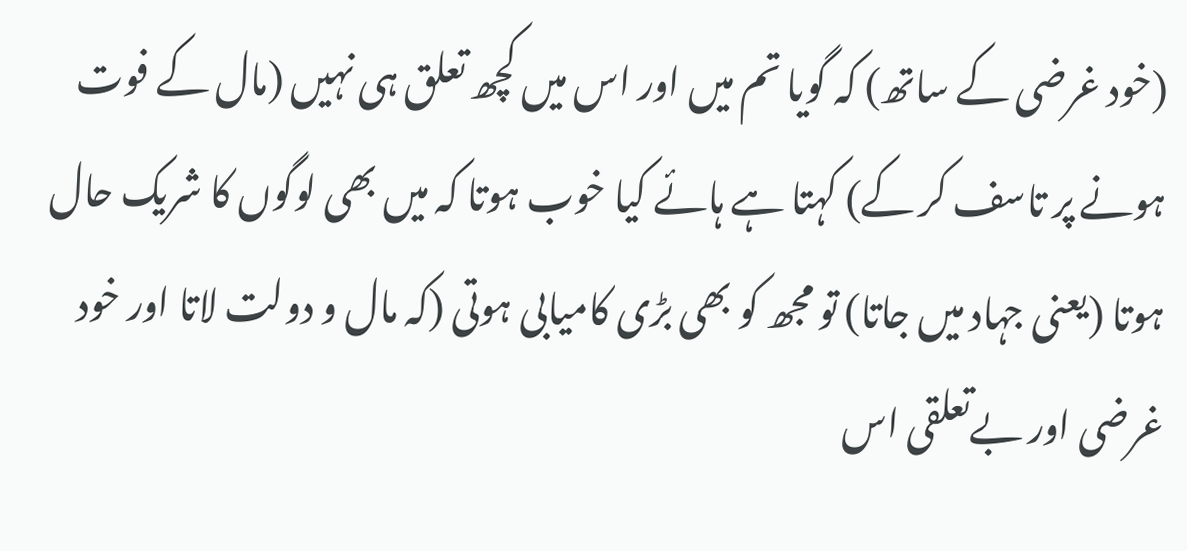(خود غرضی کے ساتھ) کہ گویا تم میں اور اس میں کچھ تعلق ہی نہیں (مال کے فوت ہونے پر تاسف کر کے) کہتا ہے ہائے کیا خوب ہوتا کہ میں بھی لوگوں کا شریک حال ہوتا (یعنی جہاد میں جاتا) تو مجھ کو بھی بڑی کامیابی ہوتی (کہ مال و دولت لاتا اور خود غرضی اور بےتعلقی اس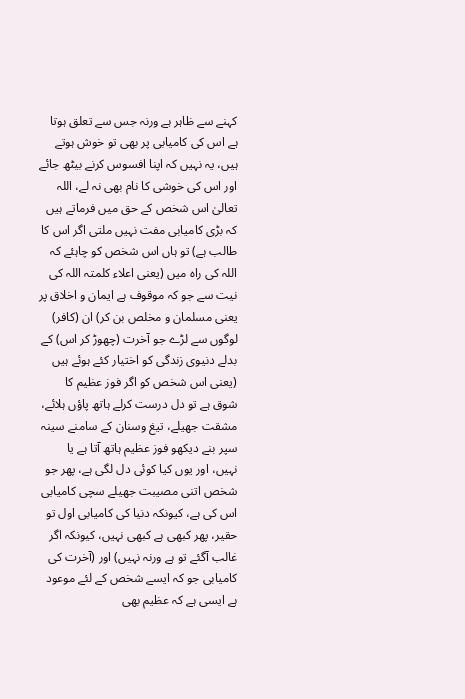کہنے سے ظاہر ہے ورنہ جس سے تعلق ہوتا ہے اس کی کامیابی پر بھی تو خوش ہوتے ہیں، یہ نہیں کہ اپنا افسوس کرنے بیٹھ جائے اور اس کی خوشی کا نام بھی نہ لے، اللہ تعالیٰ اس شخص کے حق میں فرماتے ہیں کہ بڑی کامیابی مفت نہیں ملتی اگر اس کا طالب ہے) تو ہاں اس شخص کو چاہئے کہ اللہ کی راہ میں (یعنی اعلاء کلمتہ اللہ کی نیت سے جو کہ موقوف ہے ایمان و اخلاق پر یعنی مسلمان و مخلص بن کر) ان (کافر) لوگوں سے لڑے جو آخرت (چھوڑ کر اس) کے بدلے دنیوی زندگی کو اختیار کئے ہوئے ہیں (یعنی اس شخص کو اگر فوز عظیم کا شوق ہے تو دل درست کرلے ہاتھ پاؤں ہلائے، مشقت جھیلے، تیغ وسنان کے سامنے سینہ سپر بنے دیکھو فوز عظیم ہاتھ آتا ہے یا نہیں، اور یوں کیا کوئی دل لگی ہے، پھر جو شخص اتنی مصیبت جھیلے سچی کامیابی اس کی ہے، کیونکہ دنیا کی کامیابی اول تو حقیر، پھر کبھی ہے کبھی نہیں، کیونکہ اگر غالب آگئے تو ہے ورنہ نہیں) اور (آخرت کی کامیابی جو کہ ایسے شخص کے لئے موعود ہے ایسی ہے کہ عظیم بھی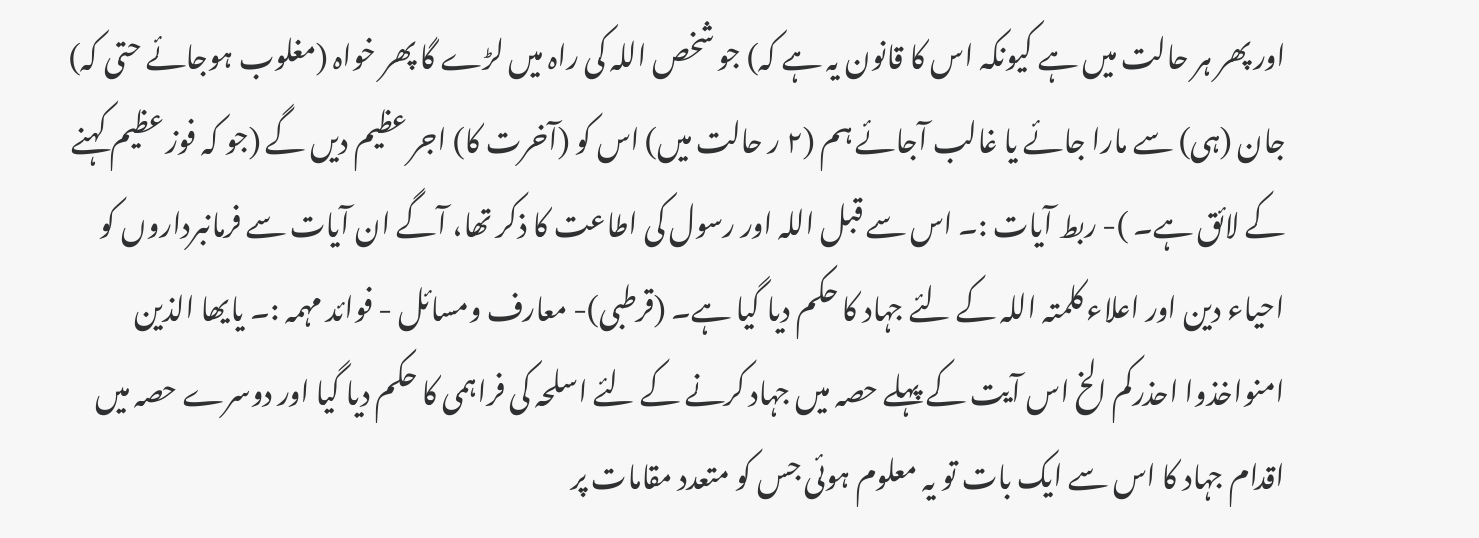اور پھر ہر حالت میں ہے کیونکہ اس کا قانون یہ ہے کہ) جو شخص اللہ کی راہ میں لڑے گا پھر خواہ (مغلوب ہوجائے حتی کہ) جان (ہی) سے مارا جائے یا غالب آجائے ہم (٢ ر حالت میں) اس کو (آخرت کا) اجر عظیم دیں گے (جو کہ فوز عظیم کہنے کے لائق ہے۔ )- ربط آیات :۔ اس سے قبل اللہ اور رسول کی اطاعت کا ذکر تھا، آگے ان آیات سے فرمانبرداروں کو احیاء دین اور اعلاء کلمتہ اللہ کے لئے جہاد کا حکم دیا گیا ہے۔ (قرطبی)- معارف ومسائل - فوائد مہمہ :۔ یایھا الذین امنواخذوا احذرکم الخ اس آیت کے پہلے حصہ میں جہاد کرنے کے لئے اسلحہ کی فراہمی کا حکم دیا گیا اور دوسرے حصہ میں اقدام جہاد کا اس سے ایک بات تو یہ معلوم ہوئی جس کو متعدد مقامات پر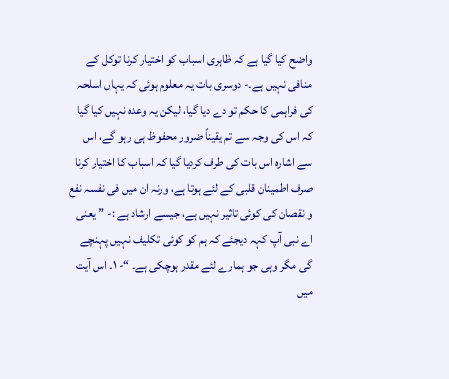واضح کیا گیا ہے کہ ظاہری اسباب کو اختیار کرنا توکل کے منافی نہیں ہے۔- دوسری بات یہ معلوم ہوئی کہ یہاں اسلحہ کی فراہمی کا حکم تو دے دیا گیا، لیکن یہ وعدہ نہیں کیا گیا کہ اس کی وجہ سے تم یقیناً ضرور محفوظ ہی رہو گے، اس سے اشارہ اس بات کی طرف کردیا گیا کہ اسباب کا اختیار کرنا صرف اطمینان قلبی کے لئے ہوتا ہے، ورنہ ان میں فی نفسہ نفع و نقصان کی کوئی تاثیر نہیں ہے، جیسے ارشاد ہے :- ” یعنی اے نبی آپ کہہ دیجئے کہ ہم کو کوئی تکلیف نہیں پہنچے گی مگر وہی جو ہمارے لئے مقدر ہوچکی ہے۔ “- ١۔ اس آیت میں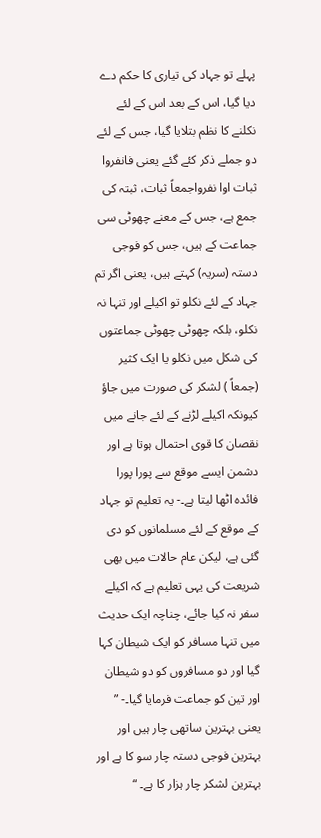پہلے تو جہاد کی تیاری کا حکم دے دیا گیا، اس کے بعد اس کے لئے نکلنے کا نظم بتلایا گیا، جس کے لئے دو جملے ذکر کئے گئے یعنی فانفروا ثبات اوا نفرواجمعاً ثبات، ثبتہ کی جمع ہے، جس کے معنے چھوٹی سی جماعت کے ہیں، جس کو فوجی دستہ (سریہ) کہتے ہیں، یعنی اگر تم جہاد کے لئے نکلو تو اکیلے اور تنہا نہ نکلو، بلکہ چھوٹی چھوٹی جماعتوں کی شکل میں نکلو یا ایک کثیر (جمعاً ) لشکر کی صورت میں جاؤ کیونکہ اکیلے لڑنے کے لئے جانے میں نقصان کا قوی احتمال ہوتا ہے اور دشمن ایسے موقع سے پورا پورا فائدہ اٹھا لیتا ہے۔- یہ تعلیم تو جہاد کے موقع کے لئے مسلمانوں کو دی گئی ہے، لیکن عام حالات میں بھی شریعت کی یہی تعلیم ہے کہ اکیلے سفر نہ کیا جائے، چناچہ ایک حدیث میں تنہا مسافر کو ایک شیطان کہا گیا اور دو مسافروں کو دو شیطان اور تین کو جماعت فرمایا گیا۔- ” یعنی بہترین ساتھی چار ہیں اور بہترین فوجی دستہ چار سو کا ہے اور بہترین لشکر چار ہزار کا ہے۔ “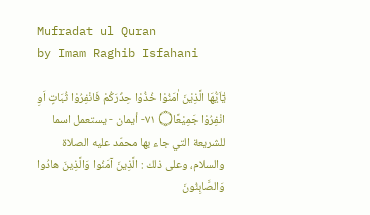Mufradat ul Quran
by Imam Raghib Isfahani

يٰٓاَيُّھَا الَّذِيْنَ اٰمَنُوْا خُذُوْا حِذْرَكُمْ فَانْفِرُوْا ثُبَاتٍ اَوِ انْفِرُوْا جَمِيْعًا۝ ٧١- أیمان - يستعمل اسما للشریعة التي جاء بها محمّد عليه الصلاة والسلام، وعلی ذلك : الَّذِينَ آمَنُوا وَالَّذِينَ هادُوا وَالصَّابِئُونَ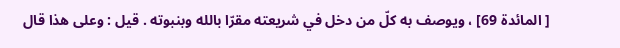[ المائدة 69] ، ويوصف به كلّ من دخل في شریعته مقرّا بالله وبنبوته . قيل : وعلی هذا قال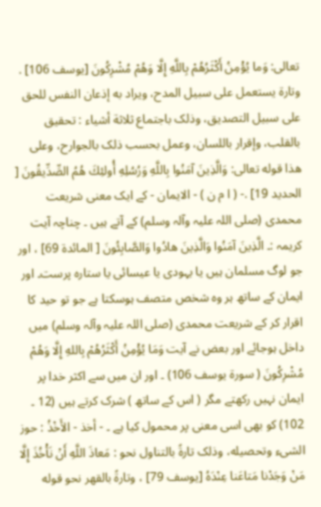تعالی: وَما يُؤْمِنُ أَكْثَرُهُمْ بِاللَّهِ إِلَّا وَهُمْ مُشْرِكُونَ [يوسف 106] . وتارة يستعمل علی سبیل المدح، ويراد به إذعان النفس للحق علی سبیل التصدیق، وذلک باجتماع ثلاثة أشياء : تحقیق بالقلب، وإقرار باللسان، وعمل بحسب ذلک بالجوارح، وعلی هذا قوله تعالی: وَالَّذِينَ آمَنُوا بِاللَّهِ وَرُسُلِهِ أُولئِكَ هُمُ الصِّدِّيقُونَ [ الحدید 19] .- ( ا م ن ) - الایمان - کے ایک معنی شریعت محمدی (صلی اللہ علیہ وآلہ وسلم) کے آتے ہیں ۔ چناچہ آیت کریمہ :۔ الَّذِينَ آمَنُوا وَالَّذِينَ هادُوا وَالصَّابِئُونَ [ المائدة 69] ، اور جو لوگ مسلمان ہیں یا یہودی یا عیسائی یا ستارہ پرست۔ اور ایمان کے ساتھ ہر وہ شخص متصف ہوسکتا ہے جو تو حید کا اقرار کر کے شریعت محمدی (صلی اللہ علیہ وآلہ وسلم) میں داخل ہوجائے اور بعض نے آیت وَمَا يُؤْمِنُ أَكْثَرُهُمْ بِاللهِ إِلَّا وَهُمْ مُشْرِكُونَ ( سورة يوسف 106) ۔ اور ان میں سے اکثر خدا پر ایمان نہیں رکھتے مگر ( اس کے ساتھ ) شرک کرتے ہیں (12 ۔ 102) کو بھی اسی معنی پر محمول کیا ہے ۔ - أخذ - الأَخْذُ : حوز الشیء وتحصیله، وذلک تارةً بالتناول نحو : مَعاذَ اللَّهِ أَنْ نَأْخُذَ إِلَّا مَنْ وَجَدْنا مَتاعَنا عِنْدَهُ [يوسف 79] ، وتارةً بالقهر نحو قوله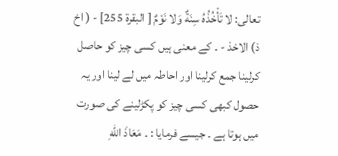تعالی: لا تَأْخُذُهُ سِنَةٌ وَلا نَوْمٌ [ البقرة 255] - ( اخ ذ) الاخذ - ۔ کے معنی ہیں کسی چیز کو حاصل کرلینا جمع کرلینا اور احاطہ میں لے لینا اور یہ حصول کبھی کسی چیز کو پکڑلینے کی صورت میں ہوتا ہے ۔ جیسے فرمایا : ۔ مَعَاذَ اللهِ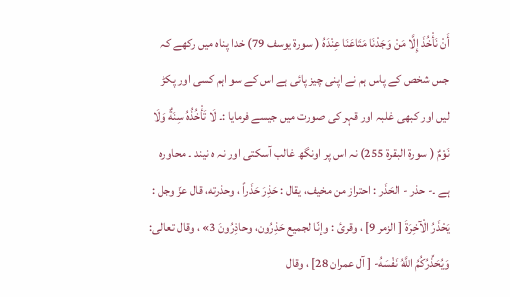أَنْ نَأْخُذَ إِلَّا مَنْ وَجَدْنَا مَتَاعَنَا عِنْدَهُ ( سورة يوسف 79) خدا پناہ میں رکھے کہ جس شخص کے پاس ہم نے اپنی چیز پائی ہے اس کے سو اہم کسی اور پکڑ لیں اور کبھی غلبہ اور قہر کی صورت میں جیسے فرمایا :۔ لَا تَأْخُذُهُ سِنَةٌ وَلَا نَوْمٌ ( سورة البقرة 255) نہ اس پر اونگھ غالب آسکتی اور نہ ہ نیند ۔ محاورہ ہے ۔- حذر - الحَذَر : احتراز من مخیف، يقال : حَذِرَ حَذَراً ، وحذرته، قال عزّ وجل : يَحْذَرُ الْآخِرَةَ [ الزمر 9] ، وقرئ : وإنّا لجمیع حَذِرُون، وحاذِرُونَ 3» ، وقال تعالی: وَيُحَذِّرُكُمُ اللَّهُ نَفْسَهُ- [ آل عمران 28] ، وقال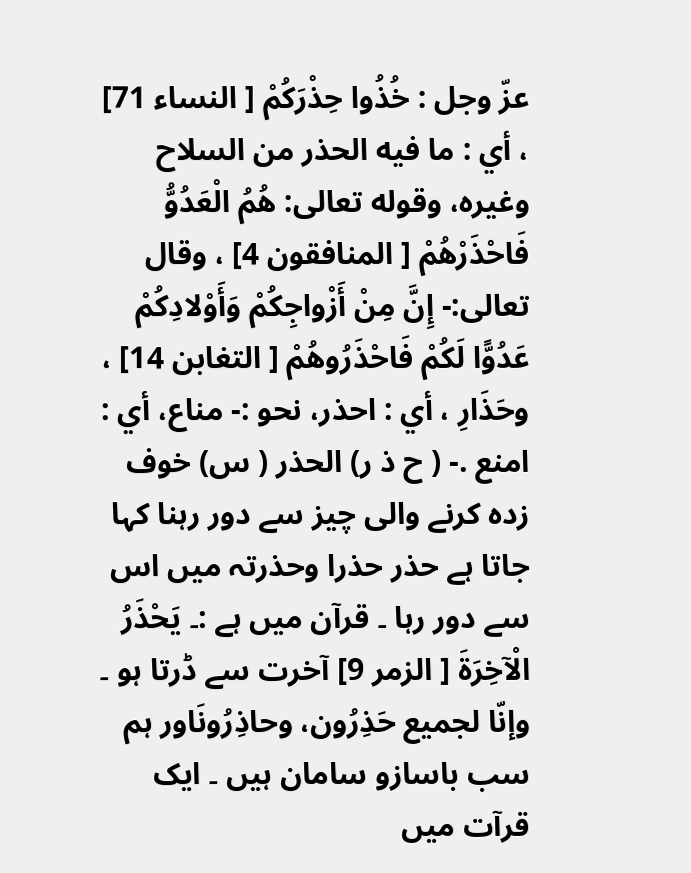عزّ وجل : خُذُوا حِذْرَكُمْ [ النساء 71] ، أي : ما فيه الحذر من السلاح وغیره، وقوله تعالی: هُمُ الْعَدُوُّ فَاحْذَرْهُمْ [ المنافقون 4] ، وقال تعالی:- إِنَّ مِنْ أَزْواجِكُمْ وَأَوْلادِكُمْ عَدُوًّا لَكُمْ فَاحْذَرُوهُمْ [ التغابن 14] ، وحَذَارِ ، أي : احذر، نحو :- مناع، أي : امنع .- ( ح ذ ر) الحذر ( س) خوف زدہ کرنے والی چیز سے دور رہنا کہا جاتا ہے حذر حذرا وحذرتہ میں اس سے دور رہا ۔ قرآن میں ہے :۔ يَحْذَرُ الْآخِرَةَ [ الزمر 9] آخرت سے ڈرتا ہو ۔ وإنّا لجمیع حَذِرُون، وحاذِرُونَاور ہم سب باسازو سامان ہیں ۔ ایک قرآت میں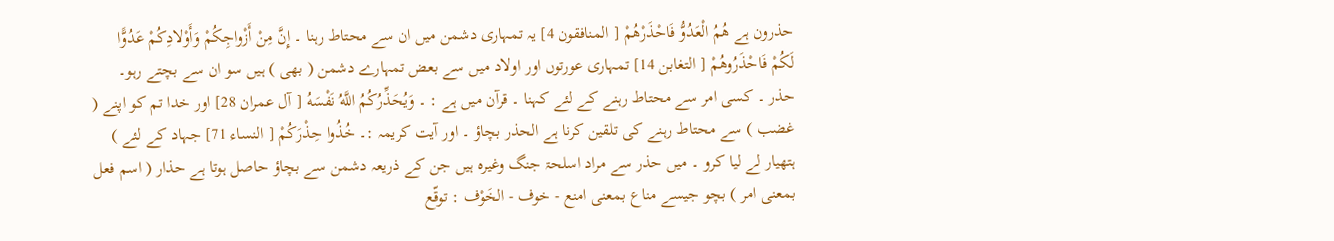حذرون ہے هُمُ الْعَدُوُّ فَاحْذَرْهُمْ [ المنافقون 4] یہ تمہاری دشمن میں ان سے محتاط رہنا ۔ إِنَّ مِنْ أَزْواجِكُمْ وَأَوْلادِكُمْ عَدُوًّا لَكُمْ فَاحْذَرُوهُمْ [ التغابن 14] تمہاری عورتوں اور اولاد میں سے بعض تمہارے دشمن ( بھی ) ہیں سو ان سے بچتے رہو۔ حذر ۔ کسی امر سے محتاط رہنے کے لئے کہنا ۔ قرآن میں ہے : ۔ وَيُحَذِّرُكُمُ اللَّهُ نَفْسَهُ [ آل عمران 28] اور خدا تم کو اپنے ( غضب ) سے محتاط رہنے کی تلقین کرنا ہے الحذر بچاؤ ۔ اور آیت کریمہ :۔ خُذُوا حِذْرَكُمْ [ النساء 71] جہاد کے لئے ) ہتھیار لے لیا کرو ۔ میں حذر سے مراد اسلحۃ جنگ وغیرہ ہیں جن کے ذریعہ دشمن سے بچاؤ حاصل ہوتا ہے حذار ( اسم فعل بمعنی امر ) بچو جیسے مناع بمعنی امنع - خوف - الخَوْف : توقّع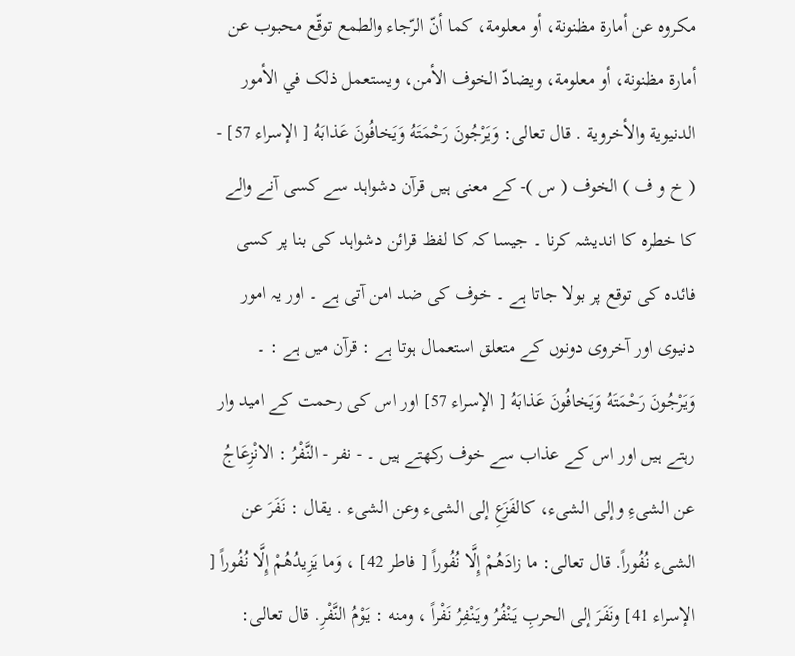مکروه عن أمارة مظنونة، أو معلومة، كما أنّ الرّجاء والطمع توقّع محبوب عن أمارة مظنونة، أو معلومة، ويضادّ الخوف الأمن، ويستعمل ذلک في الأمور الدنیوية والأخروية . قال تعالی: وَيَرْجُونَ رَحْمَتَهُ وَيَخافُونَ عَذابَهُ [ الإسراء 57] - ( خ و ف ) الخوف ( س )- کے معنی ہیں قرآن دشواہد سے کسی آنے والے کا خطرہ کا اندیشہ کرنا ۔ جیسا کہ کا لفظ قرائن دشواہد کی بنا پر کسی فائدہ کی توقع پر بولا جاتا ہے ۔ خوف کی ضد امن آتی ہے ۔ اور یہ امور دنیوی اور آخروی دونوں کے متعلق استعمال ہوتا ہے : قرآن میں ہے : ۔ وَيَرْجُونَ رَحْمَتَهُ وَيَخافُونَ عَذابَهُ [ الإسراء 57] اور اس کی رحمت کے امید وار رہتے ہیں اور اس کے عذاب سے خوف رکھتے ہیں ۔ - نفر - النَّفْرُ : الانْزِعَاجُ عن الشیءِ وإلى الشیء، کالفَزَعِ إلى الشیء وعن الشیء . يقال : نَفَرَ عن الشیء نُفُوراً. قال تعالی: ما زادَهُمْ إِلَّا نُفُوراً [ فاطر 42] ، وَما يَزِيدُهُمْ إِلَّا نُفُوراً [ الإسراء 41] ونَفَرَ إلى الحربِ يَنْفُرُ ويَنْفِرُ نَفْراً ، ومنه : يَوْمُ النَّفْرِ. قال تعالی: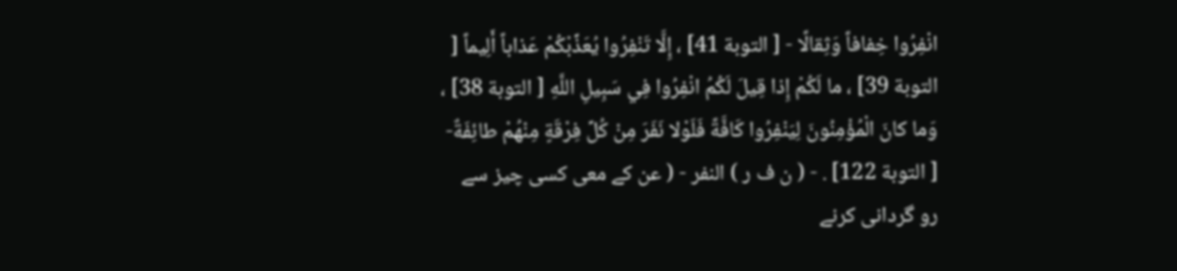انْفِرُوا خِفافاً وَثِقالًا - [ التوبة 41] ، إِلَّا تَنْفِرُوا يُعَذِّبْكُمْ عَذاباً أَلِيماً [ التوبة 39] ، ما لَكُمْ إِذا قِيلَ لَكُمُ انْفِرُوا فِي سَبِيلِ اللَّهِ [ التوبة 38] ، وَما کانَ الْمُؤْمِنُونَ لِيَنْفِرُوا كَافَّةً فَلَوْلا نَفَرَ مِنْ كُلِّ فِرْقَةٍ مِنْهُمْ طائِفَةٌ- [ التوبة 122] . - ( ن ف ر ) النفر - ( عن کے معی کسی چیز سے رو گردانی کرنے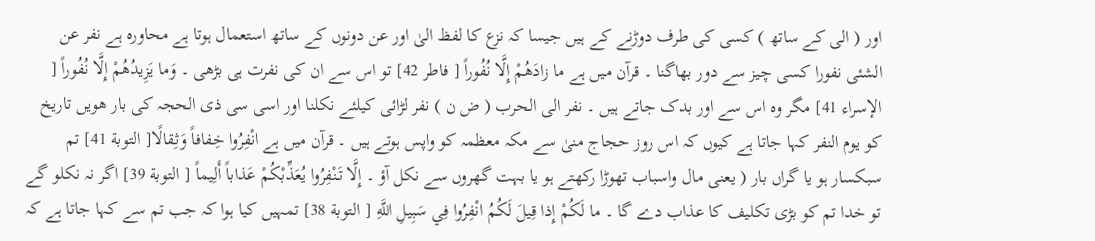اور ( الی کے ساتھ ) کسی کی طرف دوڑنے کے ہیں جیسا کہ نزع کا لفظ الیٰ اور عن دونوں کے ساتھ استعمال ہوتا ہے محاورہ ہے نفر عن الشئی نفورا کسی چیز سے دور بھاگنا ۔ قرآن میں ہے ما زادَهُمْ إِلَّا نُفُوراً [ فاطر 42] تو اس سے ان کی نفرت ہی بڑھی ۔ وَما يَزِيدُهُمْ إِلَّا نُفُوراً [ الإسراء 41] مگر وہ اس سے اور بدک جاتے ہیں ۔ نفر الی الحرب ( ض ن ) نفر لڑائی کیلئے نکلنا اور اسی سی ذی الحجہ کی بار ھویں تاریخ کو یوم النفر کہا جاتا ہے کیوں کہ اس روز حجاج منیٰ سے مکہ معظمہ کو واپس ہوتے ہیں ۔ قرآن میں ہے انْفِرُوا خِفافاً وَثِقالًا[ التوبة 41] تم سبکسار ہو یا گراں بار ( یعنی مال واسباب تھوڑا رکھتے ہو یا بہت گھروں سے نکل آؤ ۔ إِلَّا تَنْفِرُوا يُعَذِّبْكُمْ عَذاباً أَلِيماً [ التوبة 39] اگر نہ نکلو گے تو خدا تم کو بڑی تکلیف کا عذاب دے گا ۔ ما لَكُمْ إِذا قِيلَ لَكُمُ انْفِرُوا فِي سَبِيلِ اللَّهِ [ التوبة 38] تمہیں کیا ہوا کہ جب تم سے کہا جاتا ہے کہ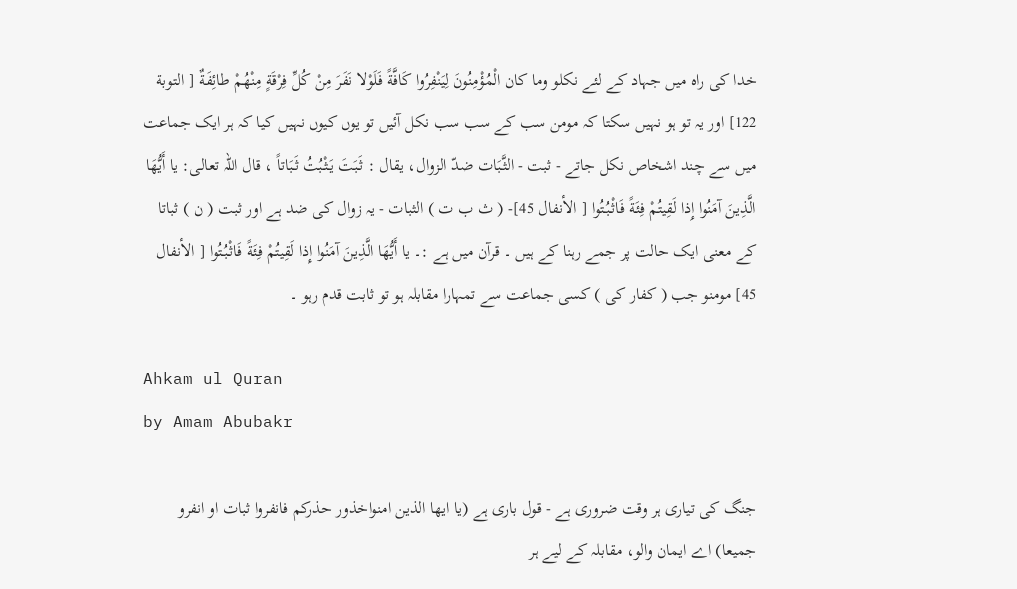خدا کی راہ میں جہاد کے لئے نکلو وما کان الْمُؤْمِنُونَ لِيَنْفِرُوا كَافَّةً فَلَوْلا نَفَرَ مِنْ كُلِّ فِرْقَةٍ مِنْهُمْ طائِفَةٌ [ التوبة 122] اور یہ تو ہو نہیں سکتا کہ مومن سب کے سب سب نکل آئیں تو یوں کیوں نہیں کیا کہ ہر ایک جماعت میں سے چند اشخاص نکل جاتے - ثبت - الثَّبَات ضدّ الزوال، يقال : ثَبَتَ يَثْبُتُ ثَبَاتاً ، قال اللہ تعالی: يا أَيُّهَا الَّذِينَ آمَنُوا إِذا لَقِيتُمْ فِئَةً فَاثْبُتُوا [ الأنفال 45]- ( ث ب ت ) الثبات - یہ زوال کی ضد ہے اور ثبت ( ن ) ثباتا کے معنی ایک حالت پر جمے رہنا کے ہیں ۔ قرآن میں ہے :۔ يا أَيُّهَا الَّذِينَ آمَنُوا إِذا لَقِيتُمْ فِئَةً فَاثْبُتُوا [ الأنفال 45] مومنو جب ( کفار کی ) کسی جماعت سے تمہارا مقابلہ ہو تو ثابت قدم رہو ۔

Ahkam ul Quran
by Amam Abubakr

جنگ کی تیاری ہر وقت ضروری ہے - قول باری ہے (یا ایھا الذین امنواخذور حذرکم فانفروا ثبات او انفرو جمیعا) اے ایمان والو، مقابلہ کے لیے ہر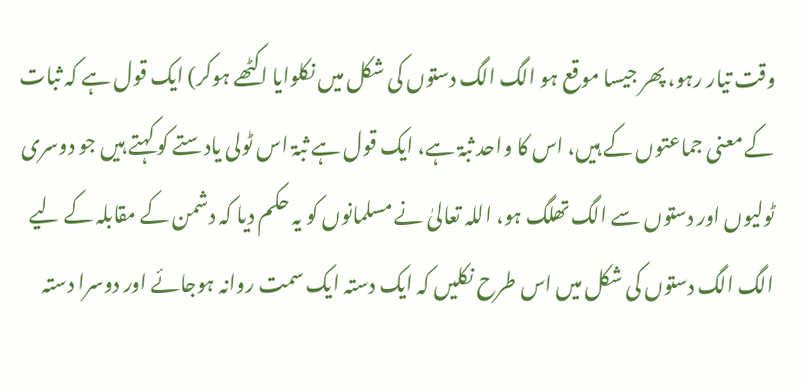وقت تیار رہو، پھر جیسا موقع ہو الگ الگ دستوں کی شکل میں نکلوایا اکٹھے ہوکر) ایک قول ہے کہ ثبات کے معنی جماعتوں کے ہیں، اس کا واحد ثبۃ ہے، ایک قول ہے ثبۃ اس ٹولی یادستے کو کہتے ہیں جو دوسری ٹولیوں اور دستوں سے الگ تھلگ ہو، اللہ تعالیٰ نے مسلمانوں کو یہ حکم دیا کہ دشمن کے مقابلہ کے لیے الگ الگ دستوں کی شکل میں اس طرح نکلیں کہ ایک دستہ ایک سمت روانہ ہوجائے اور دوسرا دستہ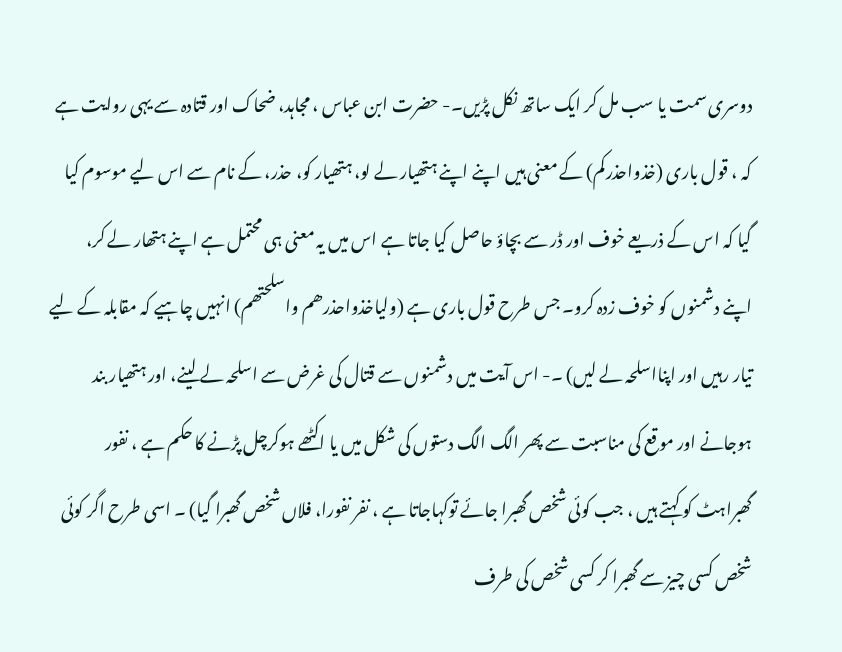دوسری سمت یا سب مل کر ایک ساتھ نکل پڑیں۔- حضرت ابن عباس ، مجاہد، ضحاک اور قتادہ سے یہی روایت ہے کہ ، قول باری (خذواحذرکم) کے معنی ہیں اپنے اپنے ہتھیار لے لو، ہتھیار کو، حذر، کے نام سے اس لیے موسوم کیا گیا کہ اس کے ذریعے خوف اور ڈر سے بچاؤ حاصل کیا جاتا ہے اس میں یہ معنی ہی محتمل ہے اپنے ہتھار لے کر، اپنے دشمنوں کو خوف زدہ کرو۔ جس طرح قول باری ہے (ولیاخذواحذرھم واسلحتھم) انہیں چاہیے کہ مقابلہ کے لیے تیار رہیں اور اپنااسلحہ لے لیں) ۔- اس آیت میں دشمنوں سے قتال کی غرض سے اسلحہ لے لینے، اور ہتھیار بند ہوجانے اور موقع کی مناسبت سے پھر الگ الگ دستوں کی شکل میں یا اکٹھے ہوکرچل پڑنے کا حکم ہے ، نفور گھبراہٹ کو کہتے ہیں ، جب کوئی شخص گھبرا جائے توکہاجاتا ہے ، نفر نفورا، فلاں شخص گھبرا گیا) ۔ اسی طرح اگر کوئی شخص کسی چیز سے گھبرا کر کسی شخص کی طرف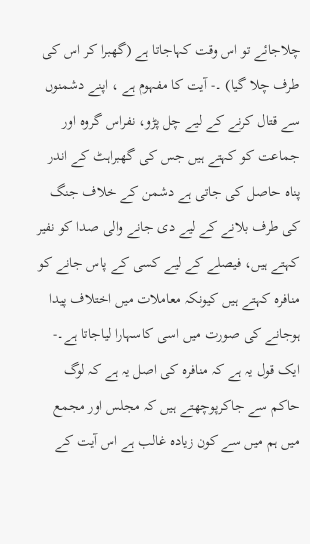چلاجائے تو اس وقت کہاجاتا ہے (گھبرا کر اس کی طرف چلا گیا) ۔- آیت کا مفہوم ہے ، اپنے دشمنوں سے قتال کرنے کے لیے چل پڑو، نفراس گروہ اور جماعت کو کہتے ہیں جس کی گھبراہٹ کے اندر پناہ حاصل کی جاتی ہے دشمن کے خلاف جنگ کی طرف بلانے کے لیے دی جانے والی صدا کو نفیر کہتے ہیں، فیصلے کے لیے کسی کے پاس جانے کو منافرہ کہتے ہیں کیونکہ معاملات میں اختلاف پیدا ہوجانے کی صورت میں اسی کاسہارا لیاجاتا ہے۔- ایک قول یہ ہے کہ منافرہ کی اصل یہ ہے کہ لوگ حاکم سے جاکرپوچھتے ہیں کہ مجلس اور مجمع میں ہم میں سے کون زیادہ غالب ہے اس آیت کے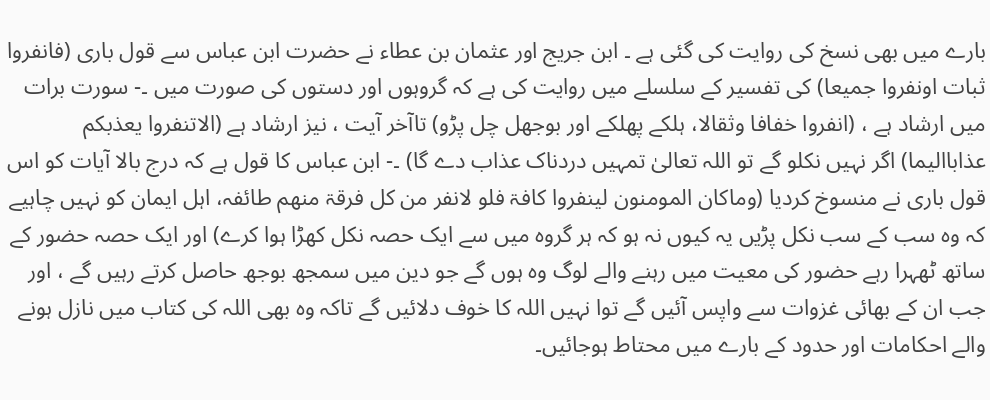بارے میں بھی نسخ کی روایت کی گئی ہے ۔ ابن جریج اور عثمان بن عطاء نے حضرت ابن عباس سے قول باری (فانفروا ثبات اونفروا جمیعا) کی تفسیر کے سلسلے میں روایت کی ہے کہ گروہوں اور دستوں کی صورت میں ۔- سورت برات میں ارشاد ہے ، (انفروا خفافا وثقالا، ہلکے پھلکے اور بوجھل چل پڑو) تاآخر آیت ، نیز ارشاد ہے (الاتنفروا یعذبکم عذاباالیما) اگر نہیں نکلو گے تو اللہ تعالیٰ تمہیں دردناک عذاب دے گا) ۔- ابن عباس کا قول ہے کہ درج بالا آیات کو اس قول باری نے منسوخ کردیا (وماکان المومنون لینفروا کافۃ فلو لانفر من کل فرقۃ منھم طائفہ، اہل ایمان کو نہیں چاہیے کہ وہ سب کے سب نکل پڑیں یہ کیوں نہ ہو کہ ہر گروہ میں سے ایک حصہ نکل کھڑا ہوا کرے) اور ایک حصہ حضور کے ساتھ ٹھہرا رہے حضور کی معیت میں رہنے والے لوگ وہ ہوں گے جو دین میں سمجھ بوجھ حاصل کرتے رہیں گے ، اور جب ان کے بھائی غزوات سے واپس آئیں گے توا نہیں اللہ کا خوف دلائیں گے تاکہ وہ بھی اللہ کی کتاب میں نازل ہونے والے احکامات اور حدود کے بارے میں محتاط ہوجائیں۔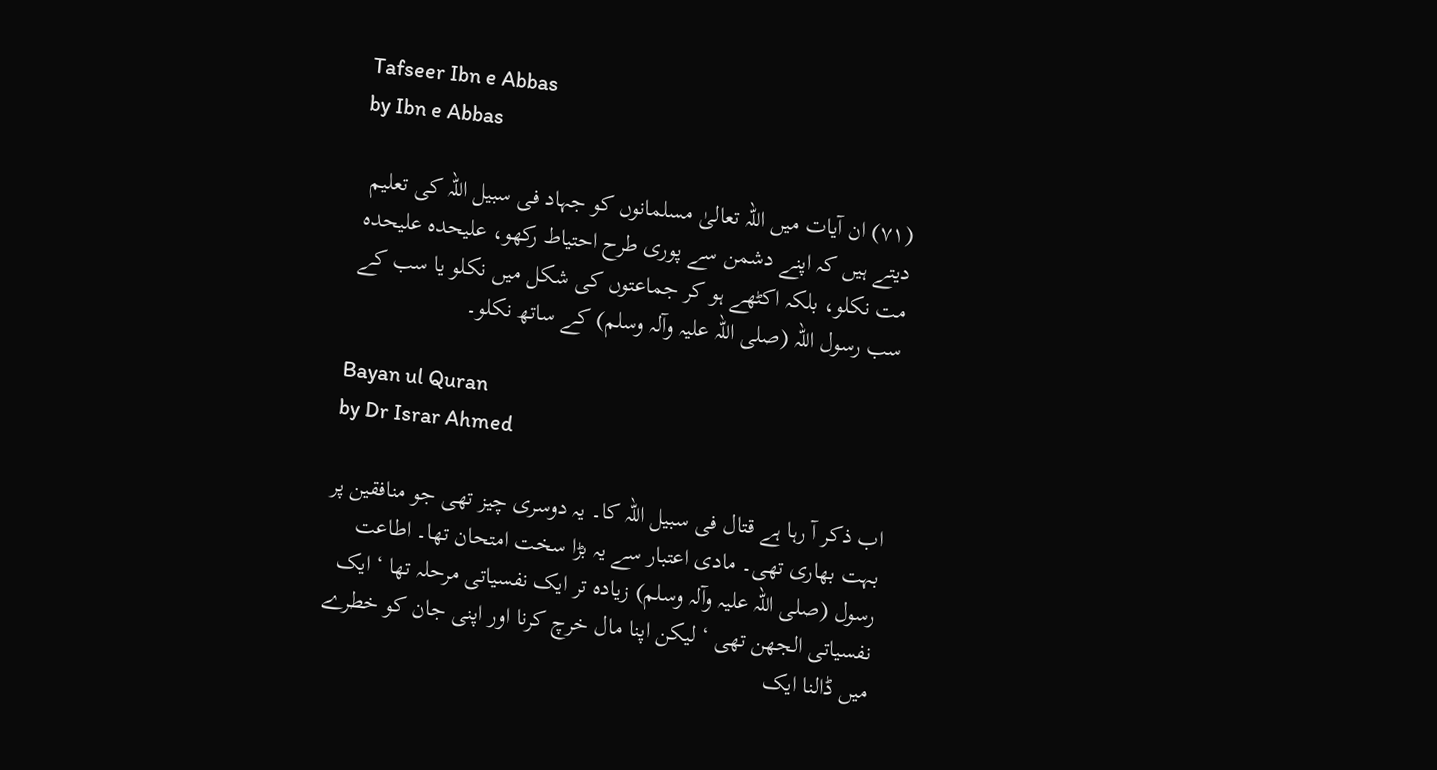Tafseer Ibn e Abbas
by Ibn e Abbas

(٧١) ان آیات میں اللہ تعالیٰ مسلمانوں کو جہاد فی سبیل اللہ کی تعلیم دیتے ہیں کہ اپنے دشمن سے پوری طرح احتیاط رکھو، علیحدہ علیحدہ مت نکلو، بلکہ اکٹھے ہو کر جماعتوں کی شکل میں نکلو یا سب کے سب رسول اللہ (صلی اللہ علیہ وآلہ وسلم) کے ساتھ نکلو۔

Bayan ul Quran
by Dr Israr Ahmed

اب ذکر آ رہا ہے قتال فی سبیل اللہ کا۔ یہ دوسری چیز تھی جو منافقین پر بہت بھاری تھی۔ مادی اعتبار سے یہ بڑا سخت امتحان تھا۔ اطاعت رسول (صلی اللہ علیہ وآلہ وسلم) زیادہ تر ایک نفسیاتی مرحلہ تھا ‘ ایک نفسیاتی الجھن تھی ‘ لیکن اپنا مال خرچ کرنا اور اپنی جان کو خطرے میں ڈالنا ایک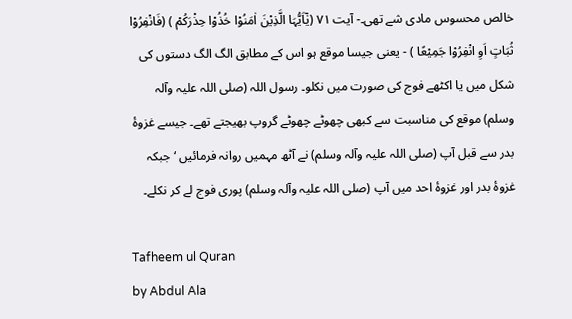خالص محسوس مادی شے تھی۔- آیت ٧١ (یٰٓاَیُّہَا الَّذِیْنَ اٰمَنُوْا خُذُوْا حِذْرَکُمْ ) (فَانْفِرُوْا ثُبَاتٍ اَوِ انْفِرُوْا جَمِیْعًا ) - یعنی جیسا موقع ہو اس کے مطابق الگ الگ دستوں کی شکل میں یا اکٹھے فوج کی صورت میں نکلو۔ رسول اللہ (صلی اللہ علیہ وآلہ وسلم) موقع کی مناسبت سے کبھی چھوٹے چھوٹے گروپ بھیجتے تھے۔ جیسے غزوۂ بدر سے قبل آپ (صلی اللہ علیہ وآلہ وسلم) نے آٹھ مہمیں روانہ فرمائیں ‘ جبکہ غزوۂ بدر اور غزوۂ احد میں آپ (صلی اللہ علیہ وآلہ وسلم) پوری فوج لے کر نکلے۔

Tafheem ul Quran
by Abdul Ala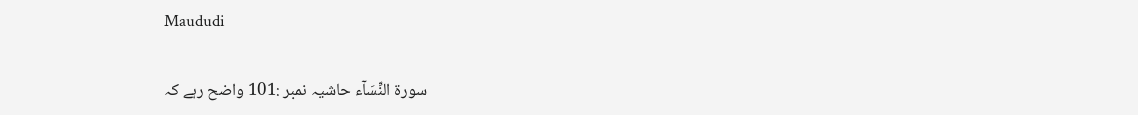Maududi

سورة النِّسَآء حاشیہ نمبر :101 واضح رہے کہ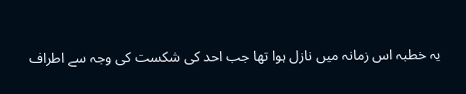یہ خطبہ اس زمانہ میں نازل ہوا تھا جب احد کی شکست کی وجہ سے اطراف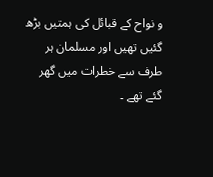و نواح کے قبائل کی ہمتیں بڑھ گئیں تھیں اور مسلمان ہر طرف سے خطرات میں گھر گئے تھے ۔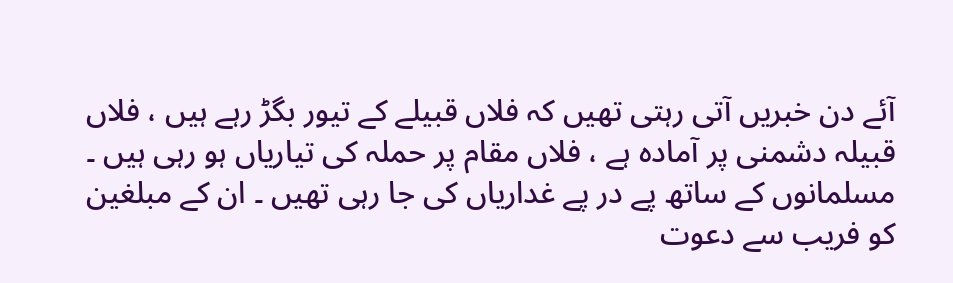آئے دن خبریں آتی رہتی تھیں کہ فلاں قبیلے کے تیور بگڑ رہے ہیں ، فلاں قبیلہ دشمنی پر آمادہ ہے ، فلاں مقام پر حملہ کی تیاریاں ہو رہی ہیں ۔ مسلمانوں کے ساتھ پے در پے غداریاں کی جا رہی تھیں ۔ ان کے مبلغین کو فریب سے دعوت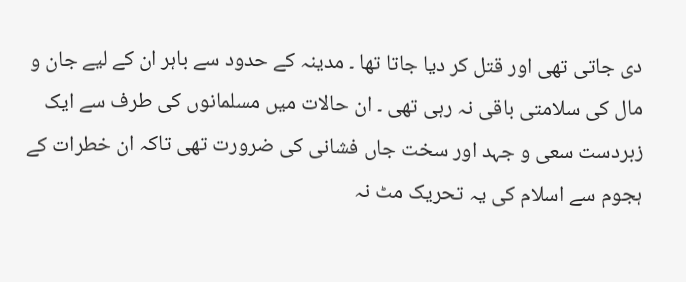دی جاتی تھی اور قتل کر دیا جاتا تھا ۔ مدینہ کے حدود سے باہر ان کے لیے جان و مال کی سلامتی باقی نہ رہی تھی ۔ ان حالات میں مسلمانوں کی طرف سے ایک زبردست سعی و جہد اور سخت جاں فشانی کی ضرورت تھی تاکہ ان خطرات کے ہجوم سے اسلام کی یہ تحریک مٹ نہ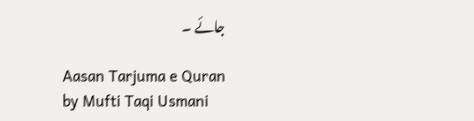جائے ۔

Aasan Tarjuma e Quran
by Mufti Taqi Usmani